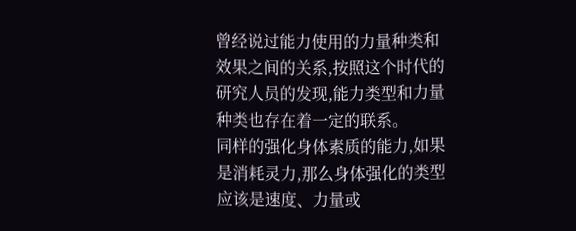曾经说过能力使用的力量种类和效果之间的关系,按照这个时代的研究人员的发现,能力类型和力量种类也存在着一定的联系。
同样的强化身体素质的能力,如果是消耗灵力,那么身体强化的类型应该是速度、力量或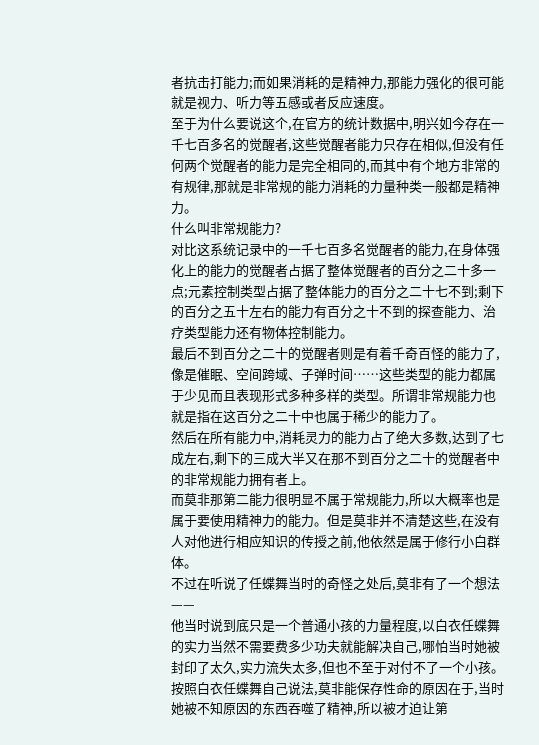者抗击打能力;而如果消耗的是精神力,那能力强化的很可能就是视力、听力等五感或者反应速度。
至于为什么要说这个,在官方的统计数据中,明兴如今存在一千七百多名的觉醒者,这些觉醒者能力只存在相似,但没有任何两个觉醒者的能力是完全相同的,而其中有个地方非常的有规律,那就是非常规的能力消耗的力量种类一般都是精神力。
什么叫非常规能力?
对比这系统记录中的一千七百多名觉醒者的能力,在身体强化上的能力的觉醒者占据了整体觉醒者的百分之二十多一点;元素控制类型占据了整体能力的百分之二十七不到;剩下的百分之五十左右的能力有百分之十不到的探查能力、治疗类型能力还有物体控制能力。
最后不到百分之二十的觉醒者则是有着千奇百怪的能力了,像是催眠、空间跨域、子弹时间……这些类型的能力都属于少见而且表现形式多种多样的类型。所谓非常规能力也就是指在这百分之二十中也属于稀少的能力了。
然后在所有能力中,消耗灵力的能力占了绝大多数,达到了七成左右,剩下的三成大半又在那不到百分之二十的觉醒者中的非常规能力拥有者上。
而莫非那第二能力很明显不属于常规能力,所以大概率也是属于要使用精神力的能力。但是莫非并不清楚这些,在没有人对他进行相应知识的传授之前,他依然是属于修行小白群体。
不过在听说了任蝶舞当时的奇怪之处后,莫非有了一个想法——
他当时说到底只是一个普通小孩的力量程度,以白衣任蝶舞的实力当然不需要费多少功夫就能解决自己,哪怕当时她被封印了太久,实力流失太多,但也不至于对付不了一个小孩。
按照白衣任蝶舞自己说法,莫非能保存性命的原因在于,当时她被不知原因的东西吞噬了精神,所以被才迫让第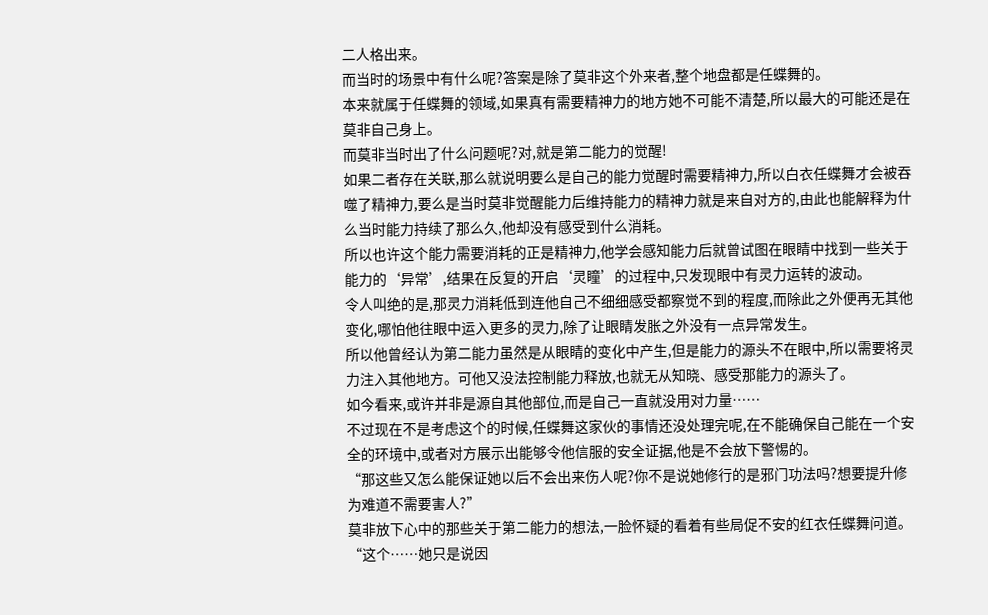二人格出来。
而当时的场景中有什么呢?答案是除了莫非这个外来者,整个地盘都是任蝶舞的。
本来就属于任蝶舞的领域,如果真有需要精神力的地方她不可能不清楚,所以最大的可能还是在莫非自己身上。
而莫非当时出了什么问题呢?对,就是第二能力的觉醒!
如果二者存在关联,那么就说明要么是自己的能力觉醒时需要精神力,所以白衣任蝶舞才会被吞噬了精神力,要么是当时莫非觉醒能力后维持能力的精神力就是来自对方的,由此也能解释为什么当时能力持续了那么久,他却没有感受到什么消耗。
所以也许这个能力需要消耗的正是精神力,他学会感知能力后就曾试图在眼睛中找到一些关于能力的‘异常’,结果在反复的开启‘灵瞳’的过程中,只发现眼中有灵力运转的波动。
令人叫绝的是,那灵力消耗低到连他自己不细细感受都察觉不到的程度,而除此之外便再无其他变化,哪怕他往眼中运入更多的灵力,除了让眼睛发胀之外没有一点异常发生。
所以他曾经认为第二能力虽然是从眼睛的变化中产生,但是能力的源头不在眼中,所以需要将灵力注入其他地方。可他又没法控制能力释放,也就无从知晓、感受那能力的源头了。
如今看来,或许并非是源自其他部位,而是自己一直就没用对力量……
不过现在不是考虑这个的时候,任蝶舞这家伙的事情还没处理完呢,在不能确保自己能在一个安全的环境中,或者对方展示出能够令他信服的安全证据,他是不会放下警惕的。
“那这些又怎么能保证她以后不会出来伤人呢?你不是说她修行的是邪门功法吗?想要提升修为难道不需要害人?”
莫非放下心中的那些关于第二能力的想法,一脸怀疑的看着有些局促不安的红衣任蝶舞问道。
“这个……她只是说因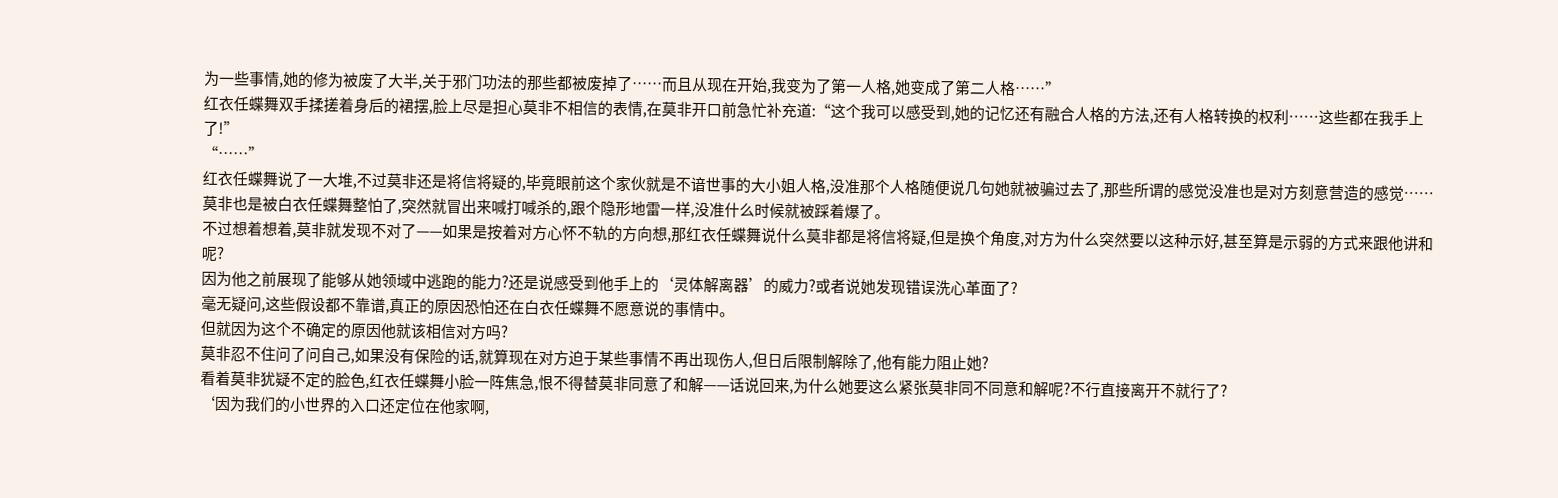为一些事情,她的修为被废了大半,关于邪门功法的那些都被废掉了……而且从现在开始,我变为了第一人格,她变成了第二人格……”
红衣任蝶舞双手揉搓着身后的裙摆,脸上尽是担心莫非不相信的表情,在莫非开口前急忙补充道:“这个我可以感受到,她的记忆还有融合人格的方法,还有人格转换的权利……这些都在我手上了!”
“……”
红衣任蝶舞说了一大堆,不过莫非还是将信将疑的,毕竟眼前这个家伙就是不谙世事的大小姐人格,没准那个人格随便说几句她就被骗过去了,那些所谓的感觉没准也是对方刻意营造的感觉……
莫非也是被白衣任蝶舞整怕了,突然就冒出来喊打喊杀的,跟个隐形地雷一样,没准什么时候就被踩着爆了。
不过想着想着,莫非就发现不对了——如果是按着对方心怀不轨的方向想,那红衣任蝶舞说什么莫非都是将信将疑,但是换个角度,对方为什么突然要以这种示好,甚至算是示弱的方式来跟他讲和呢?
因为他之前展现了能够从她领域中逃跑的能力?还是说感受到他手上的‘灵体解离器’的威力?或者说她发现错误洗心革面了?
毫无疑问,这些假设都不靠谱,真正的原因恐怕还在白衣任蝶舞不愿意说的事情中。
但就因为这个不确定的原因他就该相信对方吗?
莫非忍不住问了问自己,如果没有保险的话,就算现在对方迫于某些事情不再出现伤人,但日后限制解除了,他有能力阻止她?
看着莫非犹疑不定的脸色,红衣任蝶舞小脸一阵焦急,恨不得替莫非同意了和解——话说回来,为什么她要这么紧张莫非同不同意和解呢?不行直接离开不就行了?
‘因为我们的小世界的入口还定位在他家啊,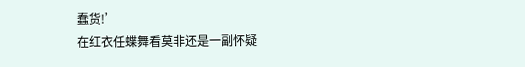蠢货!’
在红衣任蝶舞看莫非还是一副怀疑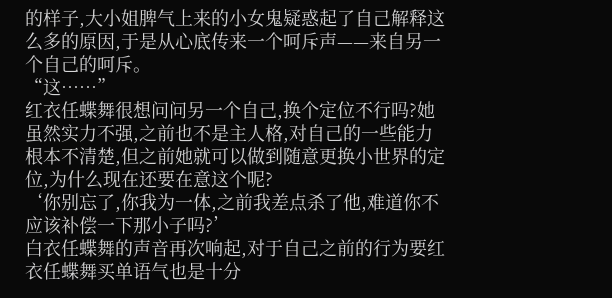的样子,大小姐脾气上来的小女鬼疑惑起了自己解释这么多的原因,于是从心底传来一个呵斥声——来自另一个自己的呵斥。
“这……”
红衣任蝶舞很想问问另一个自己,换个定位不行吗?她虽然实力不强,之前也不是主人格,对自己的一些能力根本不清楚,但之前她就可以做到随意更换小世界的定位,为什么现在还要在意这个呢?
‘你别忘了,你我为一体,之前我差点杀了他,难道你不应该补偿一下那小子吗?’
白衣任蝶舞的声音再次响起,对于自己之前的行为要红衣任蝶舞买单语气也是十分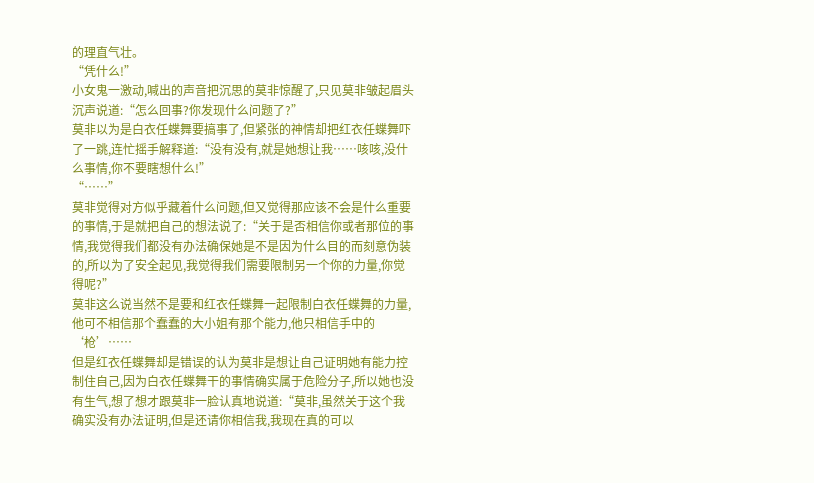的理直气壮。
“凭什么!”
小女鬼一激动,喊出的声音把沉思的莫非惊醒了,只见莫非皱起眉头沉声说道:“怎么回事?你发现什么问题了?”
莫非以为是白衣任蝶舞要搞事了,但紧张的神情却把红衣任蝶舞吓了一跳,连忙摇手解释道:“没有没有,就是她想让我……咳咳,没什么事情,你不要瞎想什么!”
“……”
莫非觉得对方似乎藏着什么问题,但又觉得那应该不会是什么重要的事情,于是就把自己的想法说了:“关于是否相信你或者那位的事情,我觉得我们都没有办法确保她是不是因为什么目的而刻意伪装的,所以为了安全起见,我觉得我们需要限制另一个你的力量,你觉得呢?”
莫非这么说当然不是要和红衣任蝶舞一起限制白衣任蝶舞的力量,他可不相信那个蠢蠢的大小姐有那个能力,他只相信手中的‘枪’……
但是红衣任蝶舞却是错误的认为莫非是想让自己证明她有能力控制住自己,因为白衣任蝶舞干的事情确实属于危险分子,所以她也没有生气,想了想才跟莫非一脸认真地说道:“莫非,虽然关于这个我确实没有办法证明,但是还请你相信我,我现在真的可以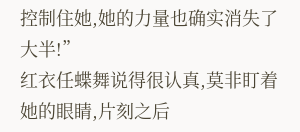控制住她,她的力量也确实消失了大半!”
红衣任蝶舞说得很认真,莫非盯着她的眼睛,片刻之后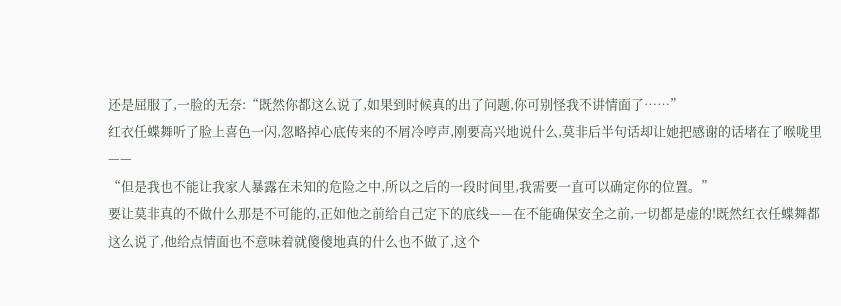还是屈服了,一脸的无奈:“既然你都这么说了,如果到时候真的出了问题,你可别怪我不讲情面了……”
红衣任蝶舞听了脸上喜色一闪,忽略掉心底传来的不屑冷哼声,刚要高兴地说什么,莫非后半句话却让她把感谢的话堵在了喉咙里——
“但是我也不能让我家人暴露在未知的危险之中,所以之后的一段时间里,我需要一直可以确定你的位置。”
要让莫非真的不做什么那是不可能的,正如他之前给自己定下的底线——在不能确保安全之前,一切都是虚的!既然红衣任蝶舞都这么说了,他给点情面也不意味着就傻傻地真的什么也不做了,这个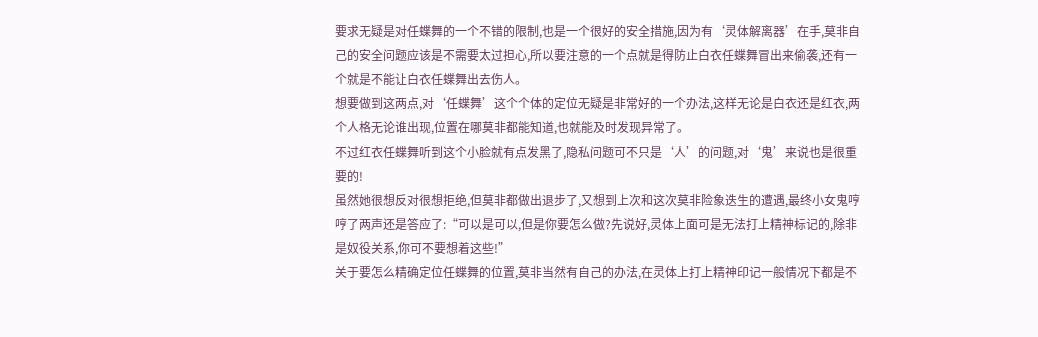要求无疑是对任蝶舞的一个不错的限制,也是一个很好的安全措施,因为有‘灵体解离器’在手,莫非自己的安全问题应该是不需要太过担心,所以要注意的一个点就是得防止白衣任蝶舞冒出来偷袭,还有一个就是不能让白衣任蝶舞出去伤人。
想要做到这两点,对‘任蝶舞’这个个体的定位无疑是非常好的一个办法,这样无论是白衣还是红衣,两个人格无论谁出现,位置在哪莫非都能知道,也就能及时发现异常了。
不过红衣任蝶舞听到这个小脸就有点发黑了,隐私问题可不只是‘人’的问题,对‘鬼’来说也是很重要的!
虽然她很想反对很想拒绝,但莫非都做出退步了,又想到上次和这次莫非险象迭生的遭遇,最终小女鬼哼哼了两声还是答应了:“可以是可以,但是你要怎么做?先说好,灵体上面可是无法打上精神标记的,除非是奴役关系,你可不要想着这些!”
关于要怎么精确定位任蝶舞的位置,莫非当然有自己的办法,在灵体上打上精神印记一般情况下都是不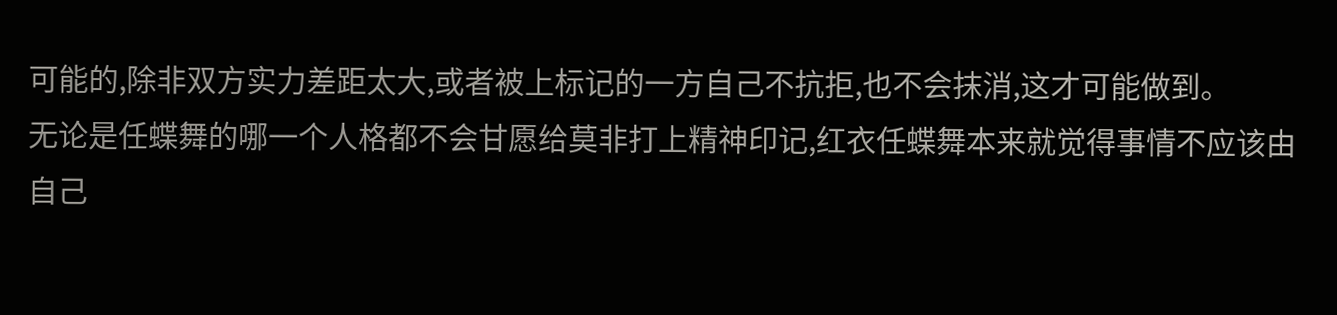可能的,除非双方实力差距太大,或者被上标记的一方自己不抗拒,也不会抹消,这才可能做到。
无论是任蝶舞的哪一个人格都不会甘愿给莫非打上精神印记,红衣任蝶舞本来就觉得事情不应该由自己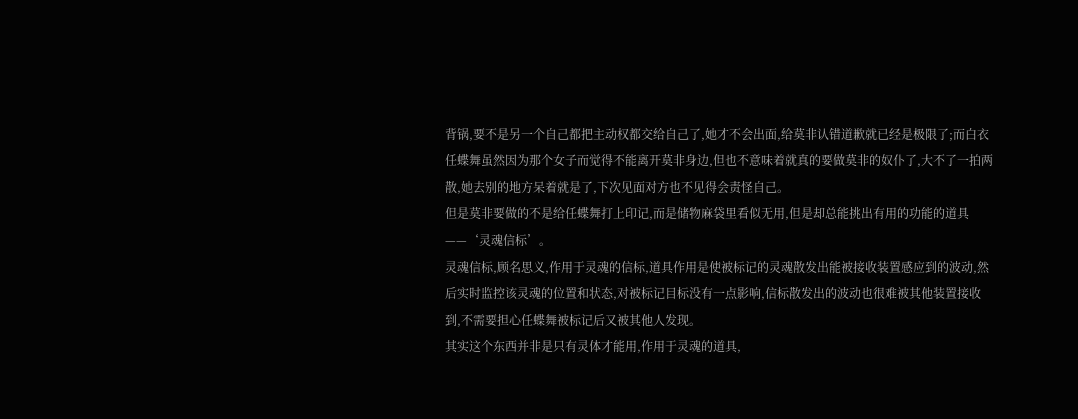背锅,要不是另一个自己都把主动权都交给自己了,她才不会出面,给莫非认错道歉就已经是极限了;而白衣任蝶舞虽然因为那个女子而觉得不能离开莫非身边,但也不意味着就真的要做莫非的奴仆了,大不了一拍两散,她去别的地方呆着就是了,下次见面对方也不见得会责怪自己。
但是莫非要做的不是给任蝶舞打上印记,而是储物麻袋里看似无用,但是却总能挑出有用的功能的道具——‘灵魂信标’。
灵魂信标,顾名思义,作用于灵魂的信标,道具作用是使被标记的灵魂散发出能被接收装置感应到的波动,然后实时监控该灵魂的位置和状态,对被标记目标没有一点影响,信标散发出的波动也很难被其他装置接收到,不需要担心任蝶舞被标记后又被其他人发现。
其实这个东西并非是只有灵体才能用,作用于灵魂的道具,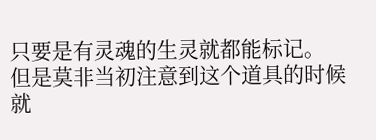只要是有灵魂的生灵就都能标记。
但是莫非当初注意到这个道具的时候就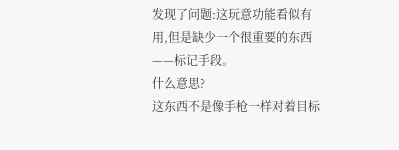发现了问题:这玩意功能看似有用,但是缺少一个很重要的东西——标记手段。
什么意思?
这东西不是像手枪一样对着目标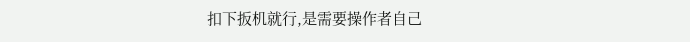扣下扳机就行,是需要操作者自己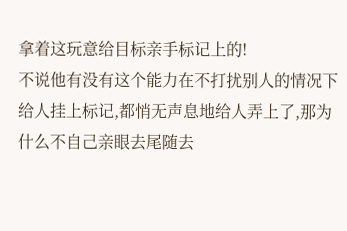拿着这玩意给目标亲手标记上的!
不说他有没有这个能力在不打扰别人的情况下给人挂上标记,都悄无声息地给人弄上了,那为什么不自己亲眼去尾随去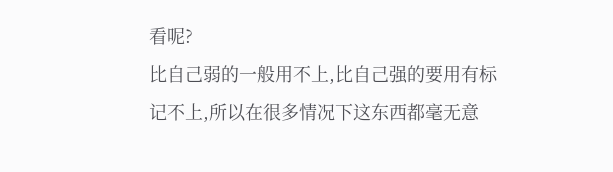看呢?
比自己弱的一般用不上,比自己强的要用有标记不上,所以在很多情况下这东西都毫无意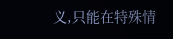义,只能在特殊情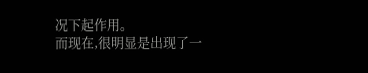况下起作用。
而现在,很明显是出现了一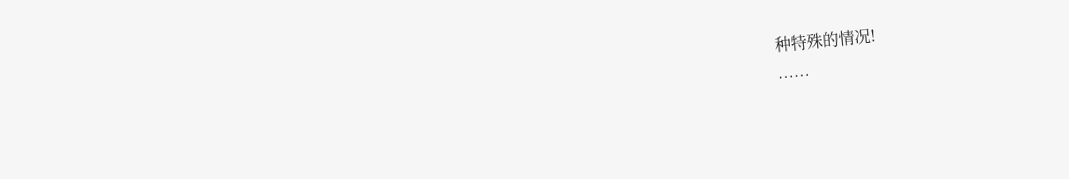种特殊的情况!
……